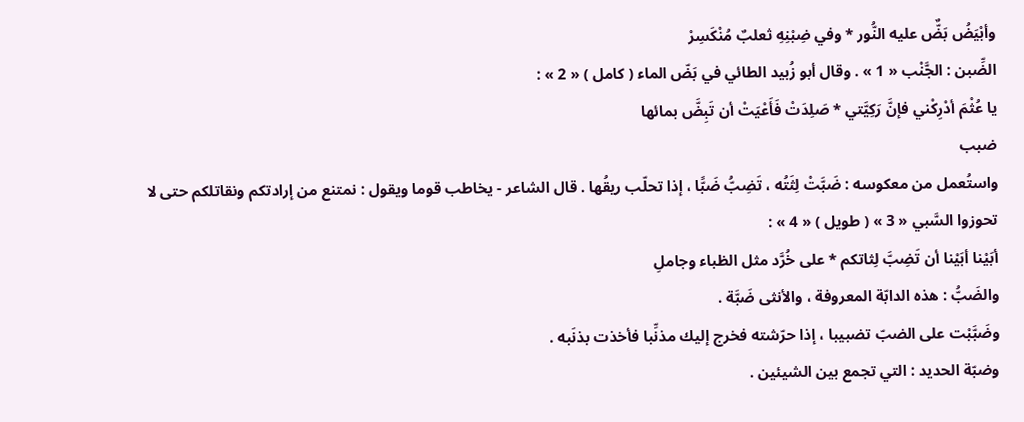وأبْيَضُ بَضٌّ عليه النُّور * وفي ضِبْنِهِ ثعلبٌ مُنْكَسِرْ
الضِّبن : الجَّنْب « 1 » . وقال أبو زُبيد الطائي في بَضّ الماء ( كامل ) « 2 » :
يا عُثْمَ أدْرِكْني فإنَّ رَكِيَّتي * صَلِدَتْ فَأَعْيَتْ أن تَبِضَّ بمائها
ضبب
واستُعمل من معكوسه : ضَبَّتْ لِثَتُه ، تَضِبُّ ضَبًّا ، إذا تحلّب ريقُها . قال الشاعر - يخاطب قوما ويقول : نمتنع من إرادتكم ونقاتلكم حتى لا تحوزوا السَّبي « 3 » ( طويل ) « 4 » :
أبَيْنا أبَيْنا أن تَضِبَّ لِثاتكم * على خُرَّد مثل الظباء وجاملِ
والضَبُّ : هذه الدابّة المعروفة ، والأنثى ضَبَّة .
وضَبَّبْت على الضبّ تضبيبا ، إذا حرّشته فخرج إليك مذنِّبا فأخذت بذنَبه .
وضبّة الحديد : التي تجمع بين الشيئين .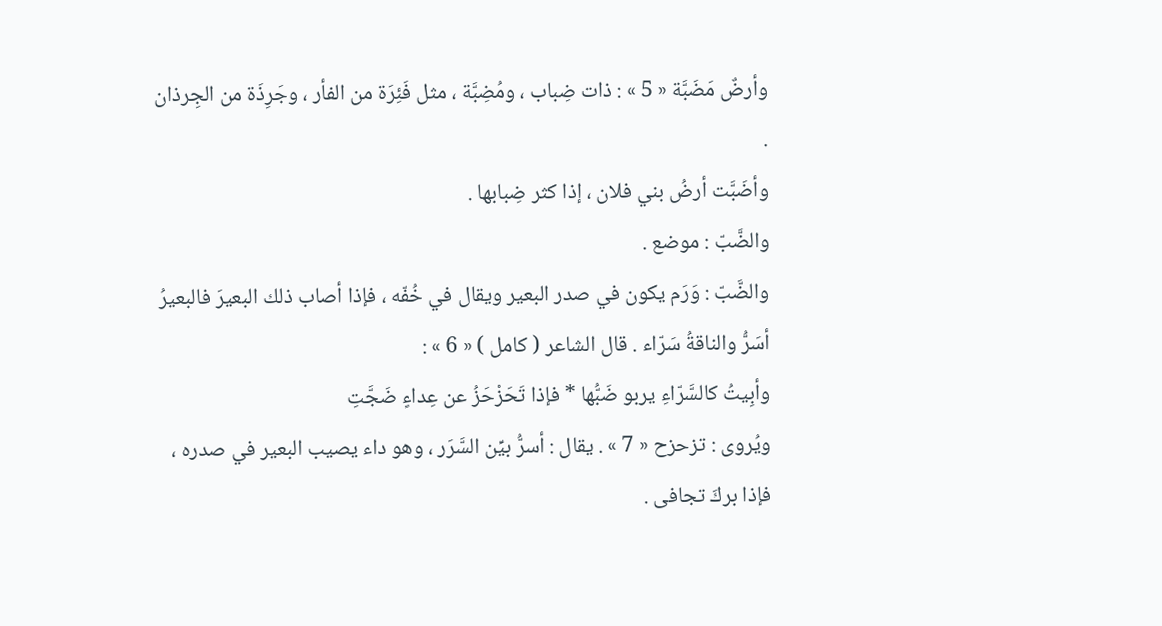وأرضٌ مَضَبَّة « 5 » : ذات ضِباب ، ومُضِبَّة ، مثل فَئِرَة من الفأر ، وجَرِذَة من الجِرذان .
وأضَبَّت أرضُ بني فلان ، إذا كثر ضِبابها .
والضَّبّ : موضع .
والضَّبّ : وَرَم يكون في صدر البعير ويقال في خُفّه ، فإذا أصاب ذلك البعيرَ فالبعيرُ أسَرُّ والناقةُ سَرّاء . قال الشاعر ( كامل ) « 6 » :
وأبِيتُ كالسَّرّاءِ يربو ضَبُّها * فإذا تَحَزْحَزُ عن عِداءٍ ضَجَّتِ
ويُروى : تزحزح « 7 » . يقال : أسرُّ بيِّن السَّرَر ، وهو داء يصيب البعير في صدره ، فإذا بركَ تجافى .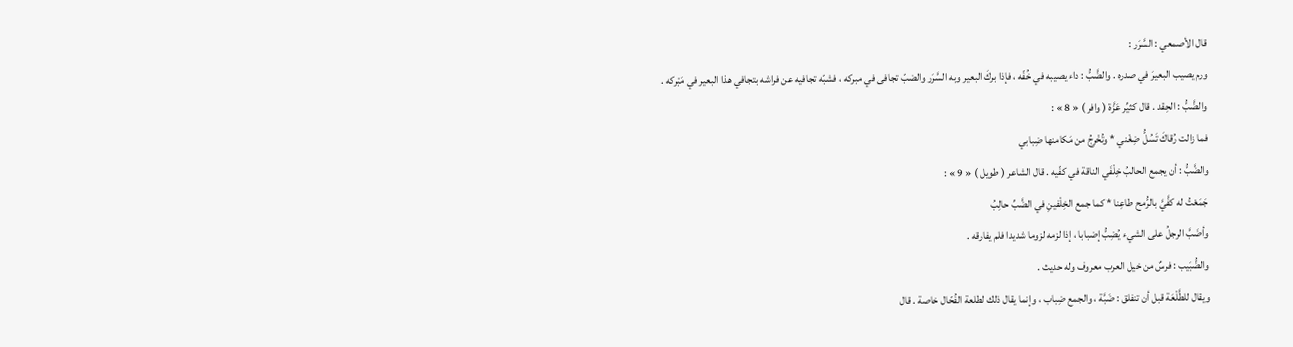قال الأصمعي : السَّرَر :
ورم يصيب البعيرَ في صدره . والضَّبُّ : داء يصيبه في خُفّه ، فإذا بركَ البعير وبه السَّرَر والضبّ تجافى في مبركه ، فشبّه تجافيه عن فراشه بتجافي هذا البعير في مَبْركه .
والضَّبُّ : الحِقد . قال كثيِّر عَزَّة ( وافر ) « 8 » :
فما زالت رُقاكَ تَسُلُّ ضِغْني * وتُخْرِجُ من مَكامنها ضِبابي
والضَّبُّ : أن يجمع الحالبُ خِلْفَي الناقة في كفّيه . قال الشاعر ( طويل ) « 9 » :
جَمَعْتُ له كفَّيَّ بالرُّمح طاعِنا * كما جمع الخِلْفينِ في الضَّبِّ حالِبُ
وأضَبَّ الرجلُ على الشيء يُضِبُّ إضبابا ، إذا لزمه لزوما شديدا فلم يفارقه .
والضُّبَيب : فرسٌ من خيل العرب معروف وله حديث .
ويقال للطَّلْعَة قبل أن تنفلق : ضَبَّة ، والجمع ضِباب ، وإنما يقال ذلك لطلعة الفُحّال خاصة . قال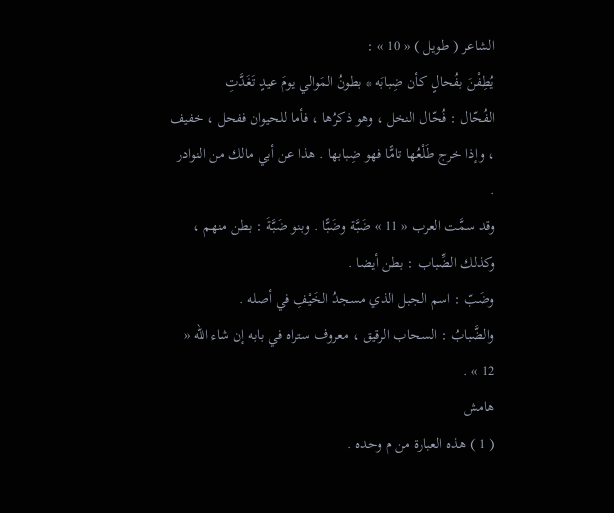الشاعر ( طويل ) « 10 » :
يُطِفْنَ بفُحالٍ كأن ضِبابَه * بطونُ المَوالي يومَ عيدٍ تَغَدَّتِ
الفُحّال : فُحّال النخل ، وهو ذكرُها ، فأما للحيوان ففحل ، خفيف ، وإذا خرج طَلْعُها تامًّا فهو ضِبابها . هذا عن أبي مالك من النوادر .
وقد سمَّت العرب « 11 » ضَبَّة وضَبًّا . وبنو ضَبَّةَ : بطن منهم ، وكذلك الضِّباب : بطن أيضا .
وضَبّ : اسم الجبل الذي مسجدُ الخَيْفِ في أصله .
والضَّبابُ : السحاب الرقيق ، معروف ستراه في بابه إن شاء اللّه « 12 » .
هامش
( 1 ) هذه العبارة من م وحده .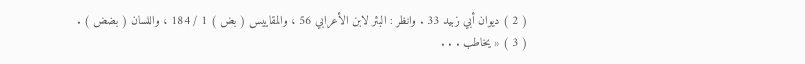( 2 ) ديوان أبي زبيد 33 . وانظر : البئر لابن الأعرابي 56 ، والمقاييس ( بض ) 1 / 184 ، واللسان ( بضض ) .
( 3 ) « يخاطب . . .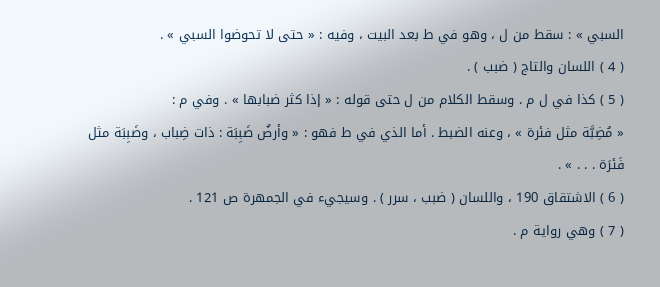السبي » : سقط من ل ، وهو في ط بعد البيت ، وفيه : « حتى لا تحوضوا السبي » .
( 4 ) اللسان والتاج ( ضبب ) .
( 5 ) كذا في ل م . وسقط الكلام من ل حتى قوله : « إذا كثر ضبابها » . وفي م :
« مُضِبَّة مثل فئرة » ، وعنه الضبط . أما الذي في ط فهو : « وأرضٌ ضَبِبَة : ذات ضِباب ، وضَبِبَة مثل فَئرَة . . . » .
( 6 ) الاشتقاق 190 ، واللسان ( ضبب ، سرر ) . وسيجيء في الجمهرة ص 121 .
( 7 ) وهي رواية م .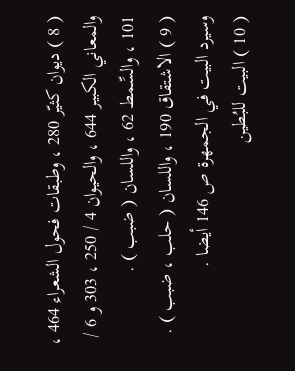( 8 ) ديوان كثيّر 280 ، وطبقات فحول الشعراء 464 ، والمعاني الكبير 644 ، والحيوان 4 / 250 ، 303 و 6 / 101 ، والسِّمط 62 ، واللسان ( ضبب ) .
( 9 ) الاشتقاق 190 ، واللسان ( حلب ، ضبب ) . وسيرد البيت في الجمهرة ص 146 أيضا .
( 10 ) البيت للبُطين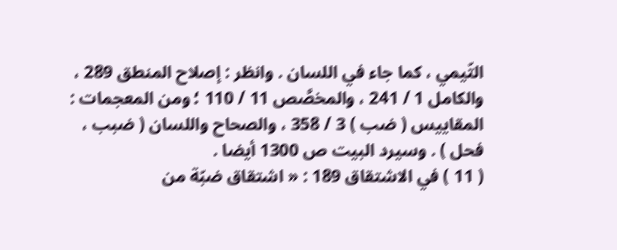التّيمي ، كما جاء في اللسان . وانظر : إصلاح المنطق 289 ، والكامل 1 / 241 ، والمخصَّص 11 / 110 ؛ ومن المعجمات : المقاييس ( ضب ) 3 / 358 ، والصحاح واللسان ( ضبب ، فحل ) . وسيرد البيت ص 1300 أيضا .
( 11 ) في الاشتقاق 189 : « اشتقاق ضبّة من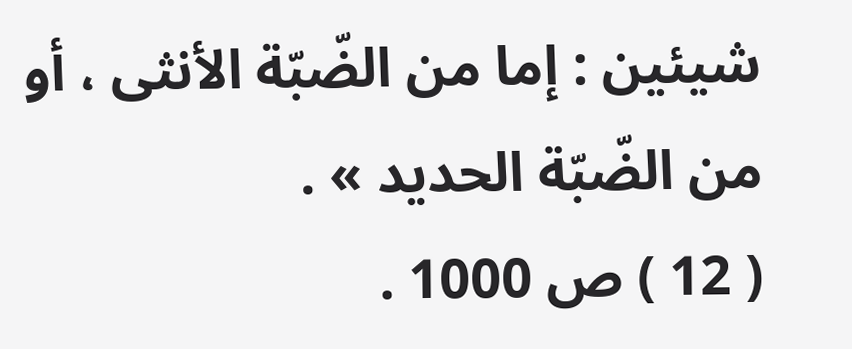شيئين : إما من الضّبّة الأنثى ، أو من الضّبّة الحديد » .
( 12 ) ص 1000 .